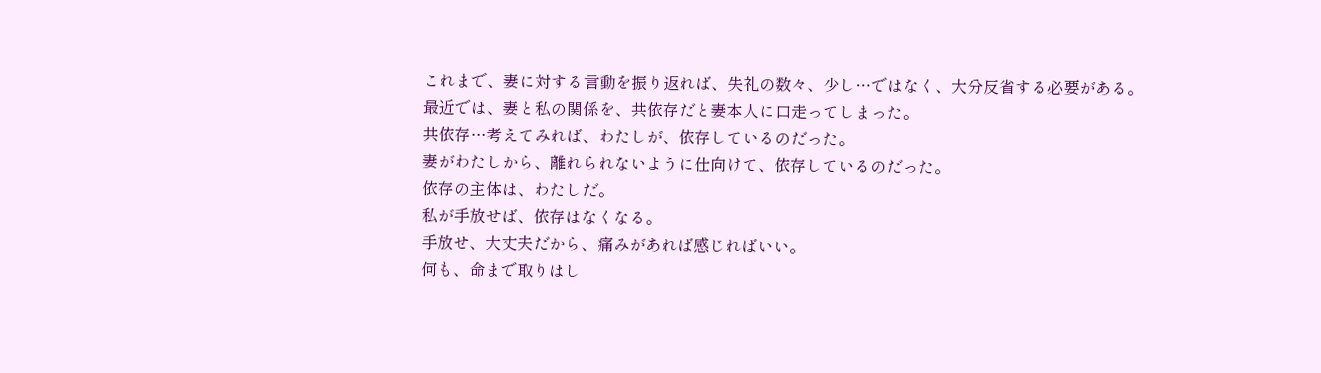これまで、妻に対する言動を振り返れば、失礼の数々、少し…ではなく、大分反省する必要がある。
最近では、妻と私の関係を、共依存だと妻本人に口走ってしまった。
共依存…考えてみれば、わたしが、依存しているのだった。
妻がわたしから、離れられないように仕向けて、依存しているのだった。
依存の主体は、わたしだ。
私が手放せば、依存はなくなる。
手放せ、大丈夫だから、痛みがあれば感じればいい。
何も、命まで取りはし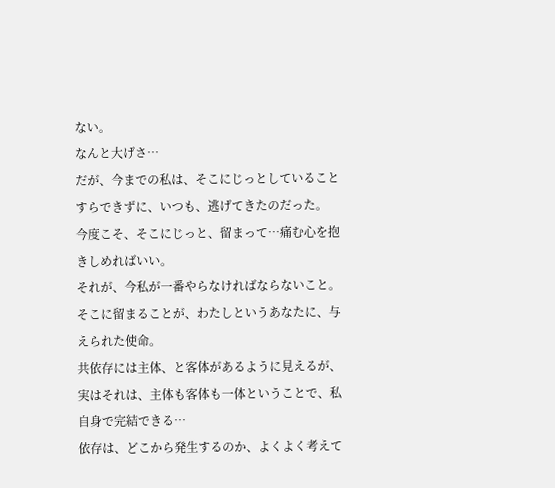ない。
なんと大げさ…
だが、今までの私は、そこにじっとしていることすらできずに、いつも、逃げてきたのだった。
今度こそ、そこにじっと、留まって…痛む心を抱きしめればいい。
それが、今私が一番やらなければならないこと。
そこに留まることが、わたしというあなたに、与えられた使命。
共依存には主体、と客体があるように見えるが、実はそれは、主体も客体も一体ということで、私自身で完結できる…
依存は、どこから発生するのか、よくよく考えて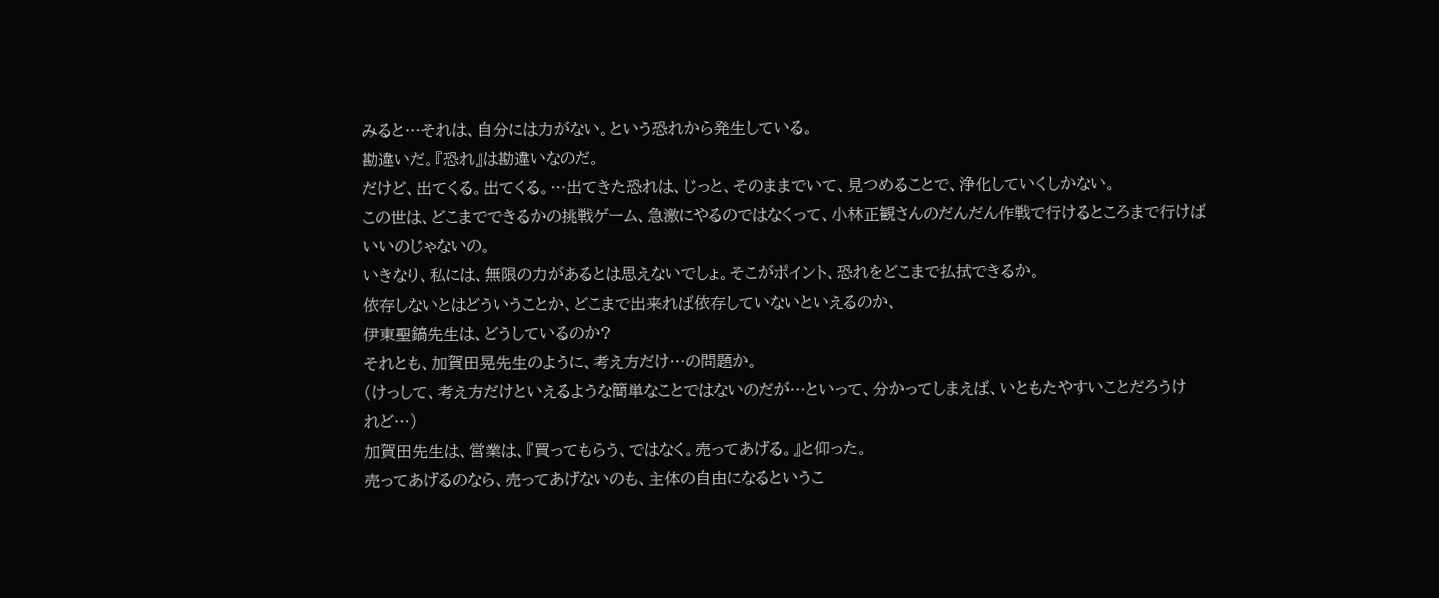みると…それは、自分には力がない。という恐れから発生している。
勘違いだ。『恐れ』は勘違いなのだ。
だけど、出てくる。出てくる。…出てきた恐れは、じっと、そのままでいて、見つめることで、浄化していくしかない。
この世は、どこまでできるかの挑戦ゲーム、急激にやるのではなくって、小林正観さんのだんだん作戦で行けるところまで行けば
いいのじゃないの。
いきなり、私には、無限の力があるとは思えないでしょ。そこがポイント、恐れをどこまで払拭できるか。
依存しないとはどういうことか、どこまで出来れば依存していないといえるのか、
伊東聖鎬先生は、どうしているのか?
それとも、加賀田晃先生のように、考え方だけ…の問題か。
(けっして、考え方だけといえるような簡単なことではないのだが…といって、分かってしまえば、いともたやすいことだろうけ
れど…)
加賀田先生は、営業は、『買ってもらう、ではなく。売ってあげる。』と仰った。
売ってあげるのなら、売ってあげないのも、主体の自由になるというこ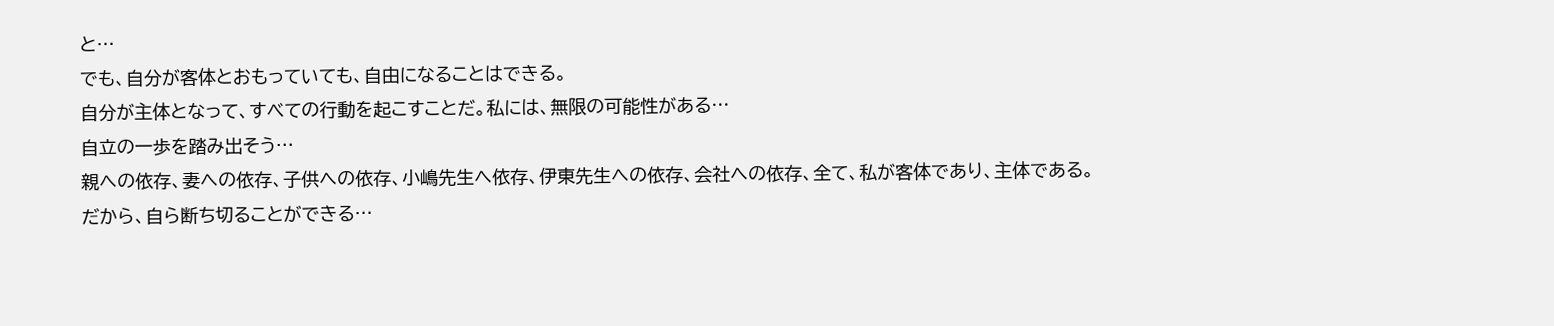と…
でも、自分が客体とおもっていても、自由になることはできる。
自分が主体となって、すべての行動を起こすことだ。私には、無限の可能性がある…
自立の一歩を踏み出そう…
親への依存、妻への依存、子供への依存、小嶋先生へ依存、伊東先生への依存、会社への依存、全て、私が客体であり、主体である。
だから、自ら断ち切ることができる…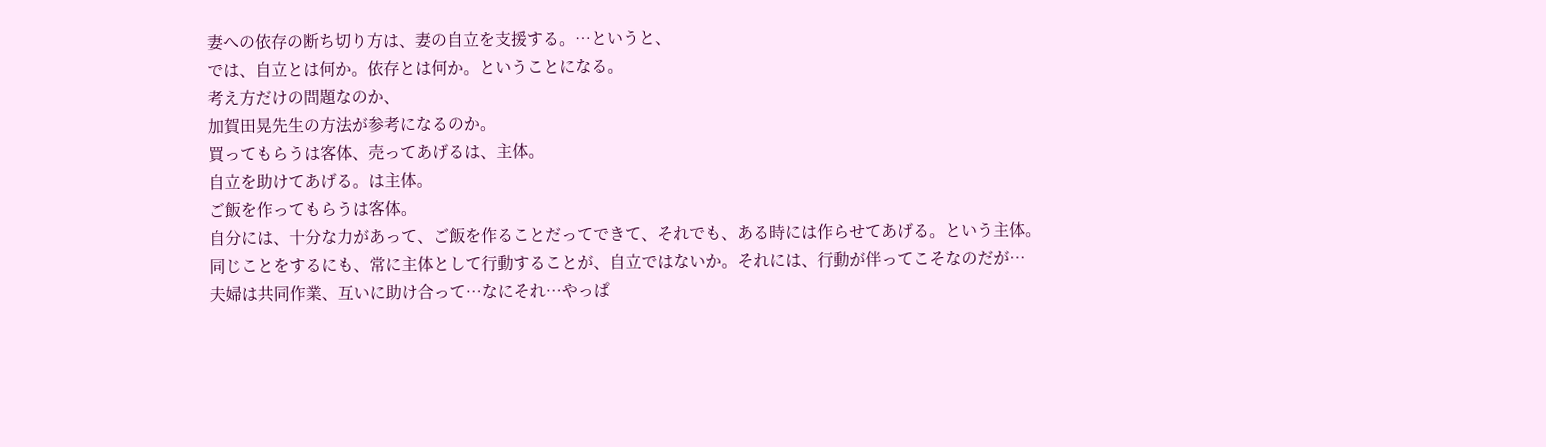妻への依存の断ち切り方は、妻の自立を支援する。…というと、
では、自立とは何か。依存とは何か。ということになる。
考え方だけの問題なのか、
加賀田晃先生の方法が参考になるのか。
買ってもらうは客体、売ってあげるは、主体。
自立を助けてあげる。は主体。
ご飯を作ってもらうは客体。
自分には、十分な力があって、ご飯を作ることだってできて、それでも、ある時には作らせてあげる。という主体。
同じことをするにも、常に主体として行動することが、自立ではないか。それには、行動が伴ってこそなのだが…
夫婦は共同作業、互いに助け合って…なにそれ…やっぱ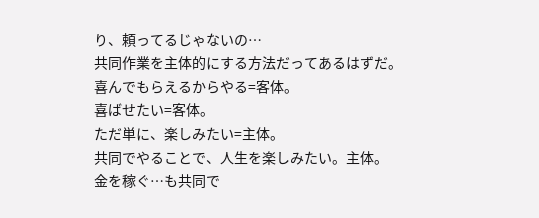り、頼ってるじゃないの…
共同作業を主体的にする方法だってあるはずだ。
喜んでもらえるからやる=客体。
喜ばせたい=客体。
ただ単に、楽しみたい=主体。
共同でやることで、人生を楽しみたい。主体。
金を稼ぐ…も共同で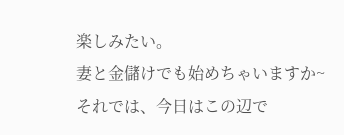楽しみたい。
妻と金儲けでも始めちゃいますか~
それでは、今日はこの辺で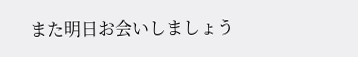また明日お会いしましょう